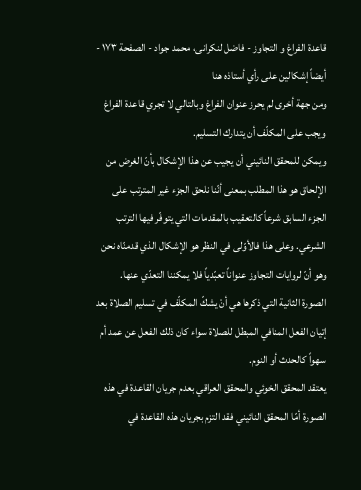قاعدة الفراغ و التجاوز - فاضل لنكرانى، محمد جواد - الصفحة ١٧٣ - أيضاً إشكالين على رأي أستاذه هنا
ومن جهة أخرى لم يحرز عنوان الفراغ وبالتالي لا تجري قاعدة الفراغ ويجب على المكلّف أن يتدارك التسليم.
ويمكن للمحقق النائيني أن يجيب عن هذا الإشكال بأنّ الغرض من الإلحاق هو هذا المطلب بمعنى أنّنا نلحق الجزء غير المترتب على الجزء السابق شرعاً كالتعقيب بالمقدمات التي يتوفّر فيها الترتب الشرعي. وعلى هذا فالأوّلى في النظر هو الإشكال الذي قدمنّاه نحن وهو أنّ لروايات التجاوز عنواناً تعبّدياً فلا يمكننا التعدّي عنها.
الصورة الثانية التي ذكرها هي أنْ يشكّ المكلّف في تسليم الصلاة بعد إتيان الفعل المنافي المبطل للصلاة سواء كان ذلك الفعل عن عمد أم سهواً كالحدث أو النوم.
يعتقد المحقق الخوئي والمحقق العراقي بعدم جريان القاعدة في هذه الصورة أمّا المحقق النائيني فقد التزم بجريان هذه القاعدة في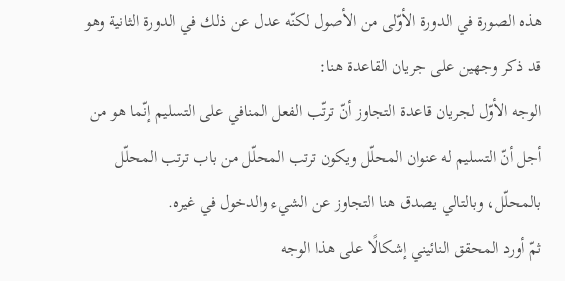هذه الصورة في الدورة الأوّلى من الأصول لكنّه عدل عن ذلك في الدورة الثانية وهو قد ذكر وجهين على جريان القاعدة هنا:
الوجه الأوّل لجريان قاعدة التجاوز أنّ ترتّب الفعل المنافي على التسليم إنّما هو من أجل أنّ التسليم له عنوان المحلّل ويكون ترتب المحلّل من باب ترتب المحلّل بالمحلّل، وبالتالي يصدق هنا التجاوز عن الشيء والدخول في غيره.
ثمّ أورد المحقق النائيني إشكالًا على هذا الوجه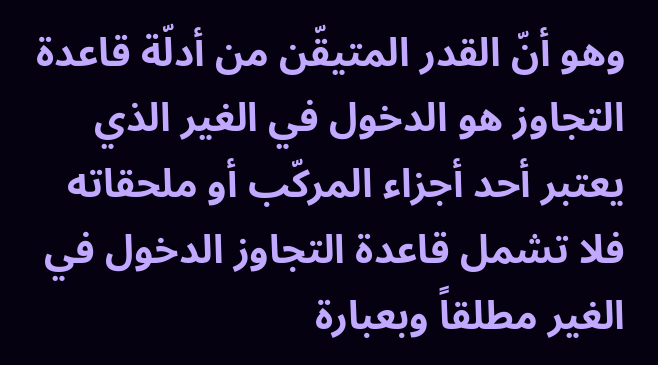وهو أنّ القدر المتيقّن من أدلّة قاعدة التجاوز هو الدخول في الغير الذي يعتبر أحد أجزاء المركّب أو ملحقاته فلا تشمل قاعدة التجاوز الدخول في الغير مطلقاً وبعبارة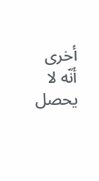أخرى أنّه لا يحصل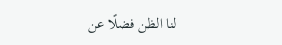لنا الظن فضلًا عن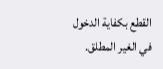القطع بكفاية الدخول في الغير المطلق.